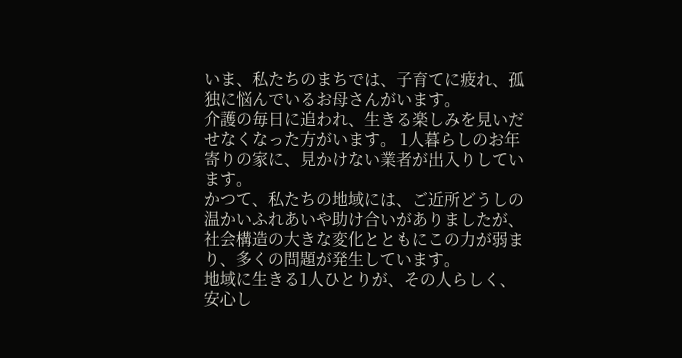いま、私たちのまちでは、子育てに疲れ、孤独に悩んでいるお母さんがいます。
介護の毎日に追われ、生きる楽しみを見いだせなくなった方がいます。 1人暮らしのお年寄りの家に、見かけない業者が出入りしています。
かつて、私たちの地域には、ご近所どうしの温かいふれあいや助け合いがありましたが、社会構造の大きな変化とともにこの力が弱まり、多くの問題が発生しています。
地域に生きる1人ひとりが、その人らしく、安心し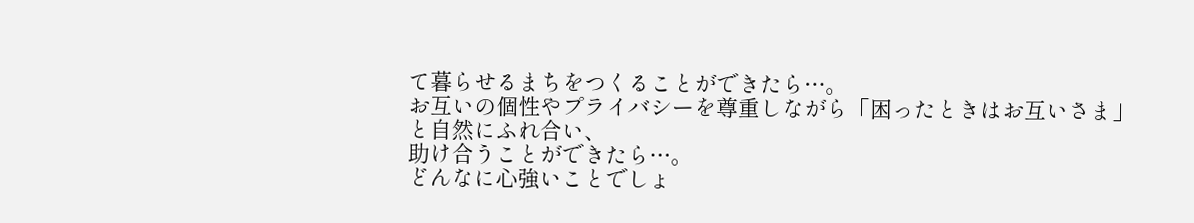て暮らせるまちをつくることができたら…。
お互いの個性やプライバシーを尊重しながら「困ったときはお互いさま」と自然にふれ合い、
助け合うことができたら…。
どんなに心強いことでしょ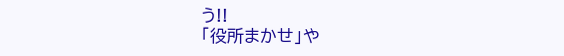う!!
「役所まかせ」や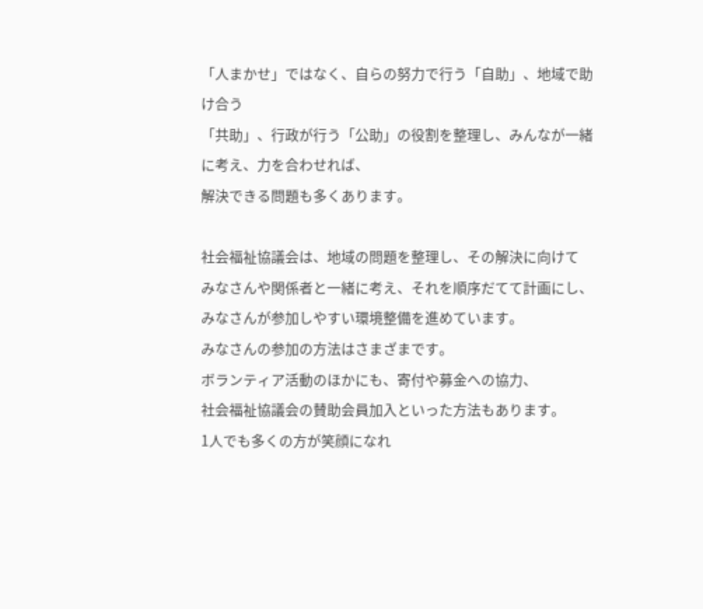「人まかせ」ではなく、自らの努力で行う「自助」、地域で助け合う
「共助」、行政が行う「公助」の役割を整理し、みんなが一緒に考え、力を合わせれば、
解決できる問題も多くあります。

社会福祉協議会は、地域の問題を整理し、その解決に向けて
みなさんや関係者と一緒に考え、それを順序だてて計画にし、
みなさんが参加しやすい環境整備を進めています。
みなさんの参加の方法はさまざまです。
ボランティア活動のほかにも、寄付や募金への協力、
社会福祉協議会の賛助会員加入といった方法もあります。
1人でも多くの方が笑顔になれ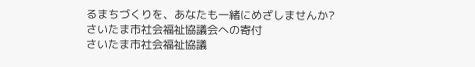るまちづくりを、あなたも一緒にめざしませんか?
さいたま市社会福祉協議会への寄付
さいたま市社会福祉協議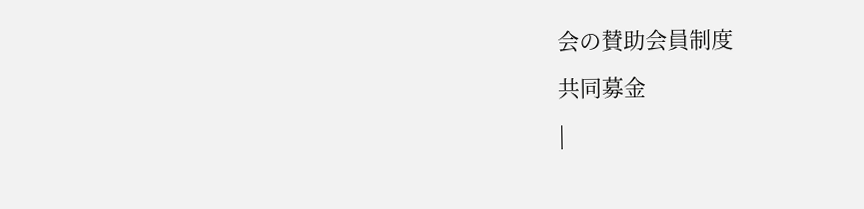会の賛助会員制度
共同募金
|